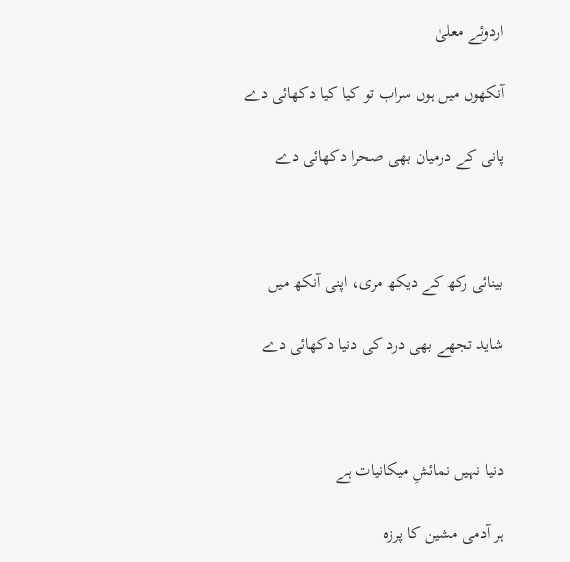اردوئے معلیٰ

آنکھوں میں ہوں سراب تو کیا کیا دکھائی دے

پانی کے درمیان بھی صحرا دکھائی دے



بینائی رکھ کے دیکھ مری، اپنی آنکھ میں

شاید تجھے بھی درد کی دنیا دکھائی دے



دنیا نہیں نمائشِ میکانیات ہے

ہر آدمی مشین کا پرزہ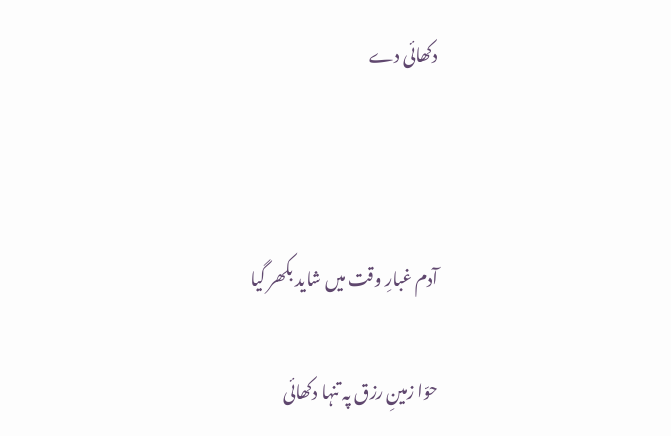دکھائی دے



آدم غبارِ وقت میں شاید بکھر گیا

حوّا زمینِ رزق پہ تنہا دکھائی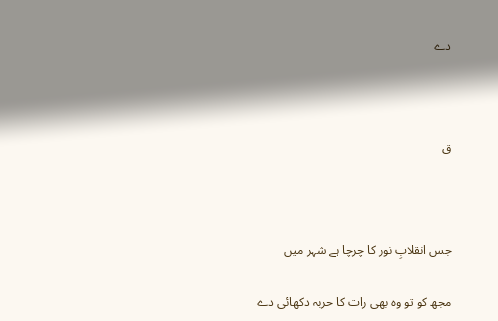دے



ق



جس انقلابِ نور کا چرچا ہے شہر میں

مجھ کو تو وہ بھی رات کا حربہ دکھائی دے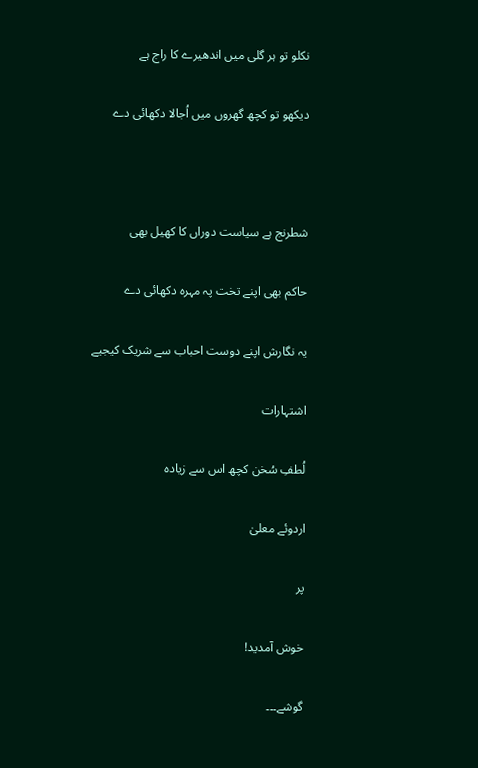نکلو تو ہر گلی میں اندھیرے کا راج ہے

دیکھو تو کچھ گھروں میں اُجالا دکھائی دے



شطرنج ہے سیاست دوراں کا کھیل بھی

حاکم بھی اپنے تخت پہ مہرہ دکھائی دے

یہ نگارش اپنے دوست احباب سے شریک کیجیے

اشتہارات

لُطفِ سُخن کچھ اس سے زیادہ

اردوئے معلیٰ

پر

خوش آمدید!

گوشے۔۔۔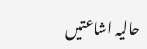حالیہ اشاعتیں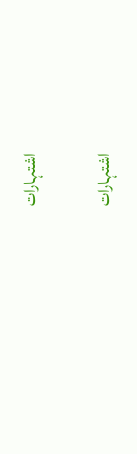اشتہارات

اشتہارات